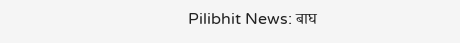Pilibhit News: बाघ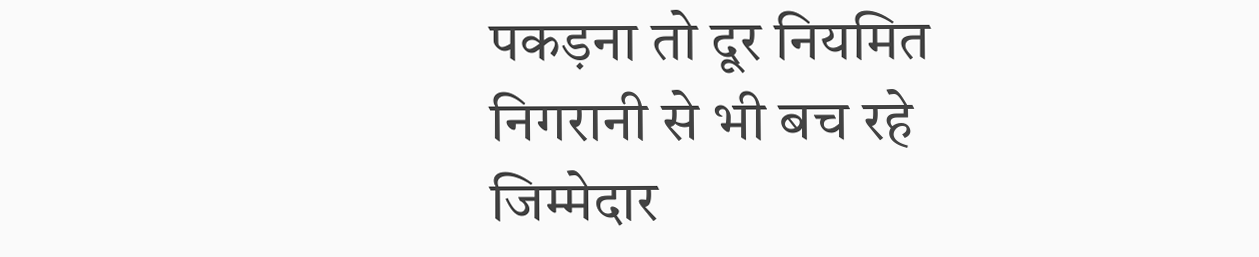पकड़ना तो दूर नियमित निगरानी से भी बच रहे जिम्मेदार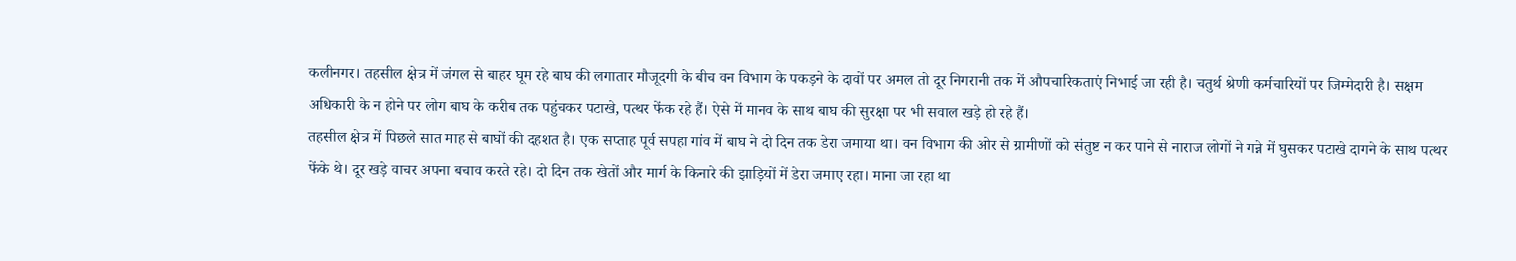कलीनगर। तहसील क्षेत्र में जंगल से बाहर घूम रहे बाघ की लगातार मौजूदगी के बीच वन विभाग के पकड़ने के दावों पर अमल तो दूर निगरानी तक में औपचारिकताएं निभाई जा रही है। चतुर्थ श्रेणी कर्मचारियों पर जिम्मेदारी है। सक्षम अधिकारी के न होने पर लोग बाघ के करीब तक पहुंचकर पटाखे, पत्थर फेंक रहे हैं। ऐसे में मानव के साथ बाघ की सुरक्षा पर भी सवाल खड़े हो रहे हैं।
तहसील क्षेत्र में पिछले सात माह से बाघों की दहशत है। एक सप्ताह पूर्व सपहा गांव में बाघ ने दो दिन तक डेरा जमाया था। वन विभाग की ओर से ग्रामीणों को संतुष्ट न कर पाने से नाराज लोगों ने गन्ने में घुसकर पटाखे दागने के साथ पत्थर फेंके थे। दूर खड़े वाचर अपना बचाव करते रहे। दो दिन तक खेतों और मार्ग के किनारे की झाड़ियों में डेरा जमाए रहा। माना जा रहा था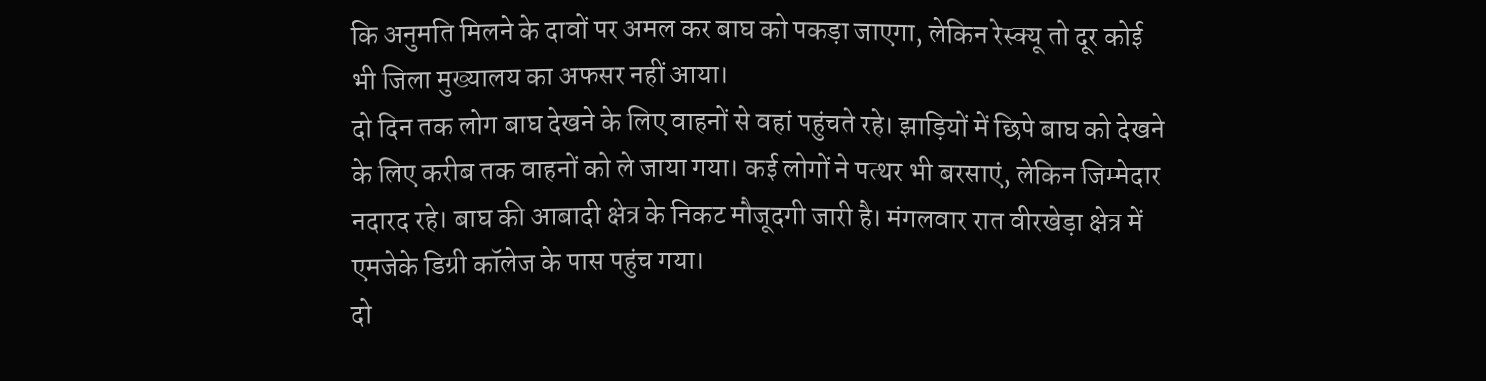कि अनुमति मिलने के दावों पर अमल कर बाघ को पकड़ा जाएगा, लेकिन रेस्क्यू तो दूर कोई भी जिला मुख्यालय का अफसर नहीं आया।
दो दिन तक लोग बाघ देखने के लिए वाहनों से वहां पहुंचते रहे। झाड़ियों में छिपे बाघ को देखने के लिए करीब तक वाहनों को ले जाया गया। कई लोगों ने पत्थर भी बरसाएं, लेकिन जिम्मेदार नदारद रहे। बाघ की आबादी क्षेत्र के निकट मौजूदगी जारी है। मंगलवार रात वीरखेड़ा क्षेत्र में एमजेके डिग्री कॉलेज के पास पहुंच गया।
दो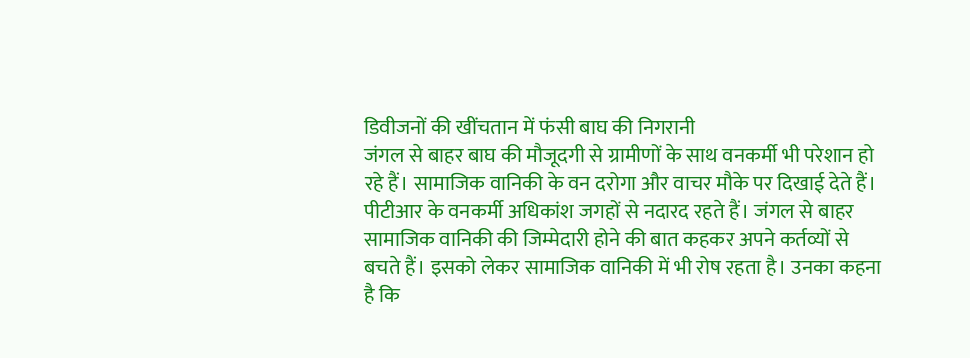डिवीजनों की खींचतान में फंसी बाघ की निगरानी
जंगल से बाहर बाघ की मौजूदगी से ग्रामीणों के साथ वनकर्मी भी परेशान हो रहे हैं। सामाजिक वानिकी के वन दरोगा और वाचर मौके पर दिखाई देते हैं। पीटीआर के वनकर्मी अधिकांश जगहों से नदारद रहते हैं। जंगल से बाहर सामाजिक वानिकी की जिम्मेदारी होने की बात कहकर अपने कर्तव्यों से बचते हैं। इसको लेकर सामाजिक वानिकी में भी रोष रहता है। उनका कहना है कि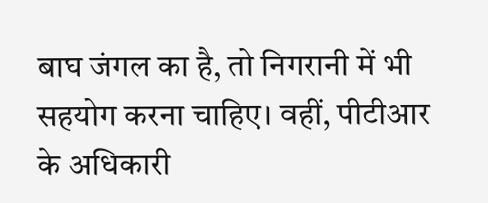बाघ जंगल का है, तो निगरानी में भी सहयोग करना चाहिए। वहीं, पीटीआर के अधिकारी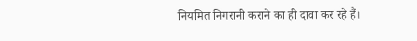नियमित निगरानी कराने का ही दावा कर रहे हैं।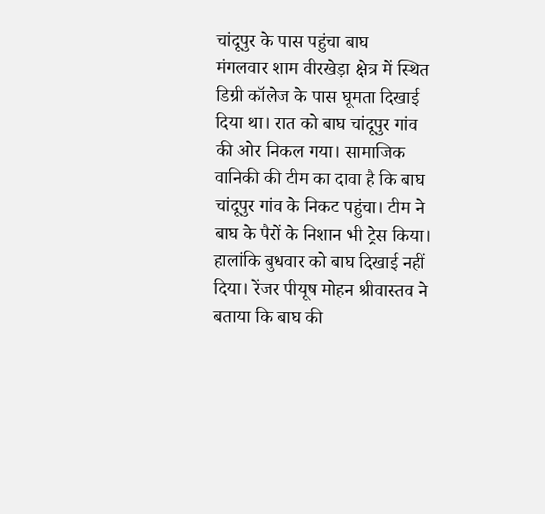चांदूपुर के पास पहुंचा बाघ
मंगलवार शाम वीरखेड़ा क्षेत्र में स्थित डिग्री कॉलेज के पास घूमता दिखाई दिया था। रात को बाघ चांदूपुर गांव की ओर निकल गया। सामाजिक वानिकी की टीम का दावा है कि बाघ चांदूपुर गांव के निकट पहुंचा। टीम ने बाघ के पैरों के निशान भी ट्रेस किया। हालांकि बुधवार को बाघ दिखाई नहीं दिया। रेंजर पीयूष मोहन श्रीवास्तव ने बताया कि बाघ की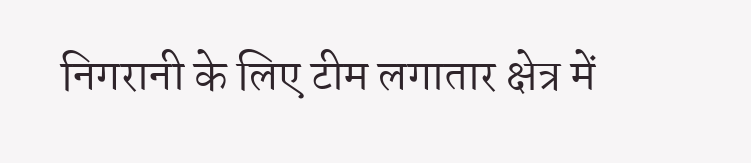निगरानी के लिए टीम लगातार क्षेत्र में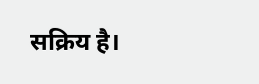सक्रिय है।